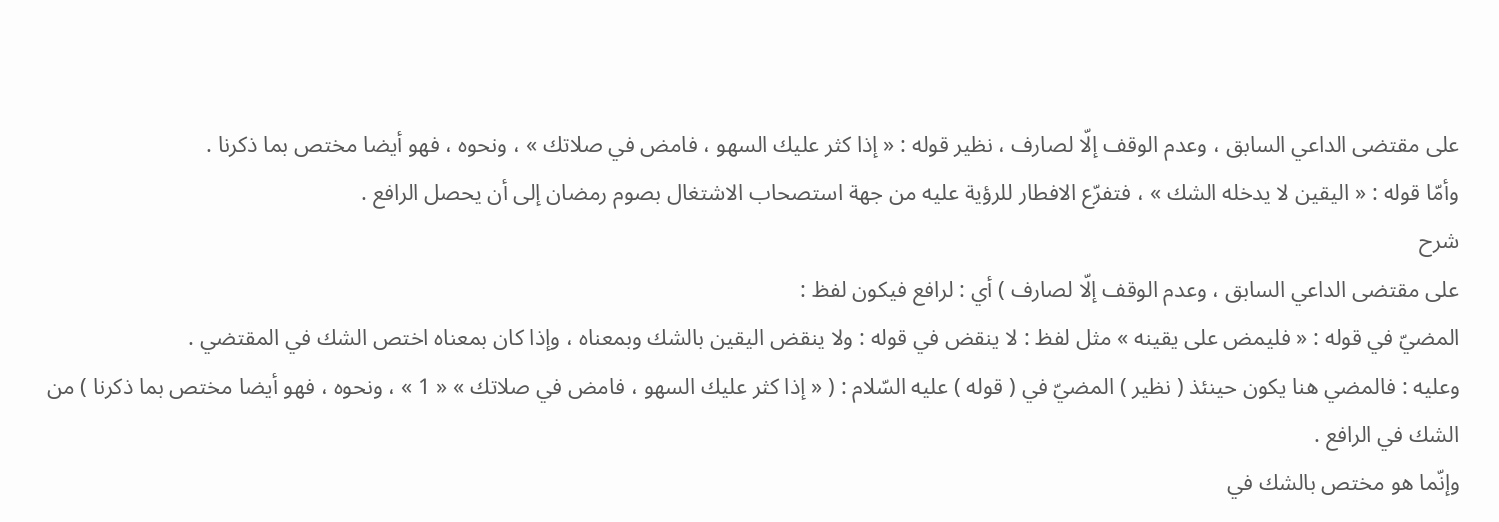على مقتضى الداعي السابق ، وعدم الوقف إلّا لصارف ، نظير قوله : « إذا كثر عليك السهو ، فامض في صلاتك » ، ونحوه ، فهو أيضا مختص بما ذكرنا .
وأمّا قوله : « اليقين لا يدخله الشك » ، فتفرّع الافطار للرؤية عليه من جهة استصحاب الاشتغال بصوم رمضان إلى أن يحصل الرافع .
شرح
على مقتضى الداعي السابق ، وعدم الوقف إلّا لصارف ) أي : لرافع فيكون لفظ :
المضيّ في قوله : « فليمض على يقينه » مثل لفظ : لا ينقض في قوله : ولا ينقض اليقين بالشك وبمعناه ، وإذا كان بمعناه اختص الشك في المقتضي .
وعليه : فالمضي هنا يكون حينئذ ( نظير ) المضيّ في ( قوله ) عليه السّلام : ( « إذا كثر عليك السهو ، فامض في صلاتك » « 1 » ، ونحوه ، فهو أيضا مختص بما ذكرنا ) من الشك في الرافع .
وإنّما هو مختص بالشك في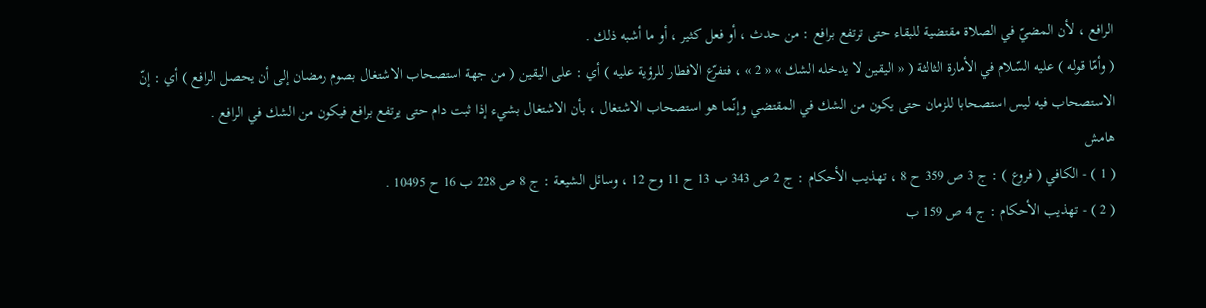الرافع ، لأن المضيّ في الصلاة مقتضية للبقاء حتى ترتفع برافع : من حدث ، أو فعل كثير ، أو ما أشبه ذلك .
( وأمّا قوله ) عليه السّلام في الأمارة الثالثة ( « اليقين لا يدخله الشك » « 2 » ، فتفرّع الافطار للرؤية عليه ) أي : على اليقين ( من جهة استصحاب الاشتغال بصوم رمضان إلى أن يحصل الرافع ) أي : إنّ الاستصحاب فيه ليس استصحابا للزمان حتى يكون من الشك في المقتضي وإنّما هو استصحاب الاشتغال ، بأن الاشتغال بشيء إذا ثبت دام حتى يرتفع برافع فيكون من الشك في الرافع .
هامش
( 1 ) - الكافي ( فروع ) : ج 3 ص 359 ح 8 ، تهذيب الأحكام : ج 2 ص 343 ب 13 ح 11 وح 12 ، وسائل الشيعة : ج 8 ص 228 ب 16 ح 10495 .
( 2 ) - تهذيب الأحكام : ج 4 ص 159 ب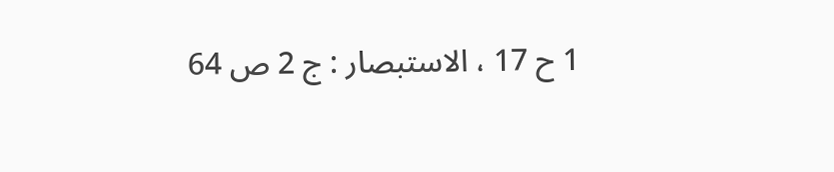1 ح 17 ، الاستبصار : ج 2 ص 64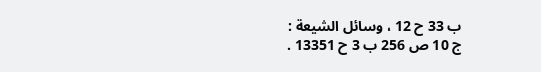ب 33 ح 12 ، وسائل الشيعة :
ج 10 ص 256 ب 3 ح 13351 .